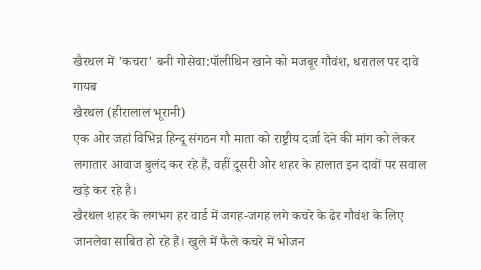खैरथल में 'कचरा' बनी गोसेवा:पॉलीथिन खाने को मजबूर गौवंश, धरातल पर दावे गायब
खैरथल (हीरालाल भूरानी)
एक ओर जहां विभिन्न हिन्दू संगठन गौ माता को राष्ट्रीय दर्जा देने की मांग को लेकर लगातार आवाज बुलंद कर रहे हैं, वहीं दूसरी ओर शहर के हालात इन दावों पर सवाल खड़े कर रहे है।
खैरथल शहर के लगभग हर वार्ड में जगह-जगह लगे कचरे के ढेर गौवंश के लिए जानलेवा साबित हो रहे हैं। खुले में फैले कचरे में भोजन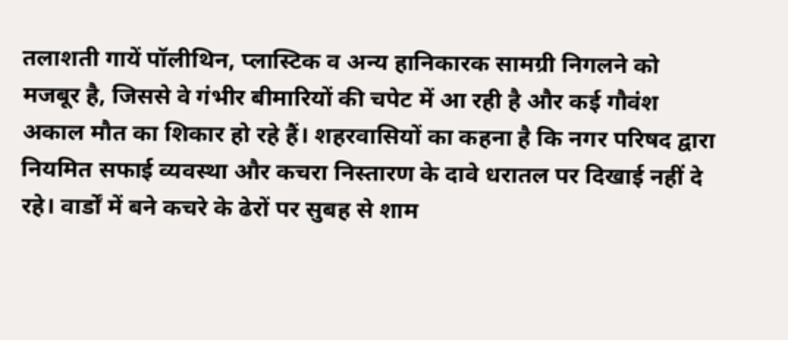तलाशती गायें पॉलीथिन, प्लास्टिक व अन्य हानिकारक सामग्री निगलने को मजबूर है, जिससे वे गंभीर बीमारियों की चपेट में आ रही है और कई गौवंश अकाल मौत का शिकार हो रहे हैं। शहरवासियों का कहना है कि नगर परिषद द्वारा नियमित सफाई व्यवस्था और कचरा निस्तारण के दावे धरातल पर दिखाई नहीं दे रहे। वार्डों में बने कचरे के ढेरों पर सुबह से शाम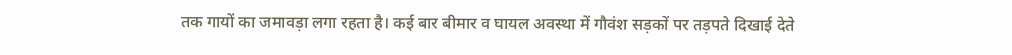तक गायों का जमावड़ा लगा रहता है। कई बार बीमार व घायल अवस्था में गौवंश सड़कों पर तड़पते दिखाई देते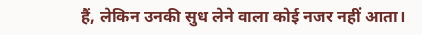हैं, लेकिन उनकी सुध लेने वाला कोई नजर नहीं आता।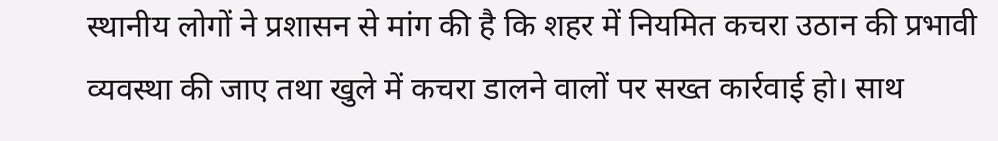स्थानीय लोगों ने प्रशासन से मांग की है कि शहर में नियमित कचरा उठान की प्रभावी व्यवस्था की जाए तथा खुले में कचरा डालने वालों पर सख्त कार्रवाई हो। साथ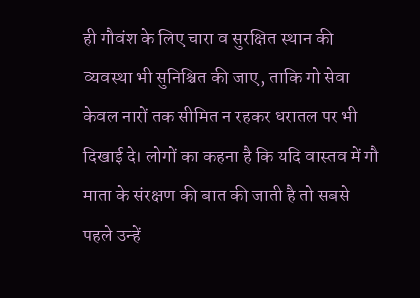ही गौवंश के लिए चारा व सुरक्षित स्थान की व्यवस्था भी सुनिश्चित की जाए, ताकि गो सेवा केवल नारों तक सीमित न रहकर धरातल पर भी दिखाई दे। लोगों का कहना है कि यदि वास्तव में गौ माता के संरक्षण की बात की जाती है तो सबसे पहले उन्हें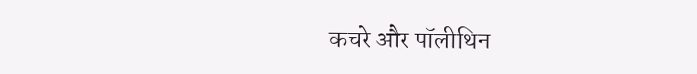कचरे और पॉलीथिन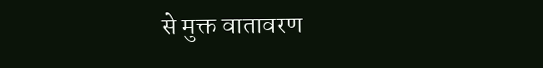से मुक्त वातावरण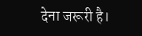देना जरूरी है।